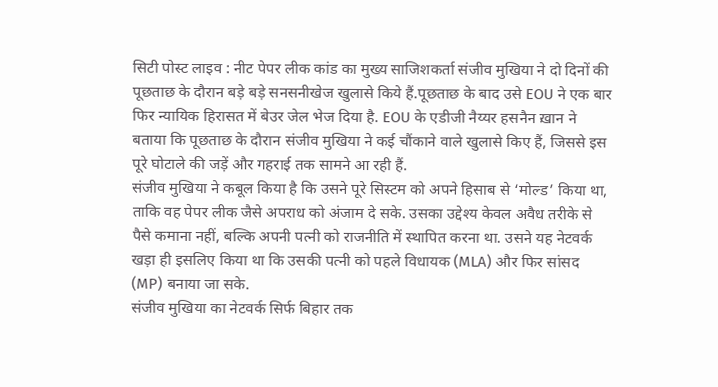सिटी पोस्ट लाइव : नीट पेपर लीक कांड का मुख्य साजिशकर्ता संजीव मुखिया ने दो दिनों की पूछताछ के दौरान बड़े बड़े सनसनीखेज खुलासे किये हैं.पूछताछ के बाद उसे EOU ने एक बार फिर न्यायिक हिरासत में बेउर जेल भेज दिया है. EOU के एडीजी नैय्यर हसनैन ख़ान ने बताया कि पूछताछ के दौरान संजीव मुखिया ने कई चौंकाने वाले खुलासे किए हैं, जिससे इस पूरे घोटाले की जड़ें और गहराई तक सामने आ रही हैं.
संजीव मुखिया ने कबूल किया है कि उसने पूरे सिस्टम को अपने हिसाब से ‘मोल्ड’ किया था, ताकि वह पेपर लीक जैसे अपराध को अंजाम दे सके. उसका उद्देश्य केवल अवैध तरीके से पैसे कमाना नहीं, बल्कि अपनी पत्नी को राजनीति में स्थापित करना था. उसने यह नेटवर्क खड़ा ही इसलिए किया था कि उसकी पत्नी को पहले विधायक (MLA) और फिर सांसद (MP) बनाया जा सके.
संजीव मुखिया का नेटवर्क सिर्फ बिहार तक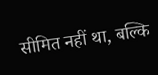सीमित नहीं था, बल्कि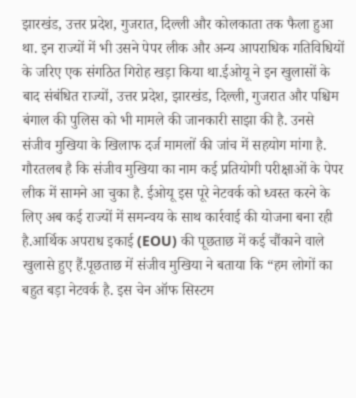झारखंड, उत्तर प्रदेश, गुजरात, दिल्ली और कोलकाता तक फैला हुआ था. इन राज्यों में भी उसने पेपर लीक और अन्य आपराधिक गतिविधियों के जरिए एक संगठित गिरोह खड़ा किया था.ईओयू ने इन खुलासों के बाद संबंधित राज्यों, उत्तर प्रदेश, झारखंड, दिल्ली, गुजरात और पश्चिम बंगाल की पुलिस को भी मामले की जानकारी साझा की है. उनसे संजीव मुखिया के खिलाफ दर्ज मामलों की जांच में सहयोग मांगा है.
गौरतलब है कि संजीव मुखिया का नाम कई प्रतियोगी परीक्षाओं के पेपर लीक में सामने आ चुका है. ईओयू इस पूरे नेटवर्क को ध्वस्त करने के लिए अब कई राज्यों में समन्वय के साथ कार्रवाई की योजना बना रही है.आर्थिक अपराध इकाई (EOU) की पूछताछ में कई चौंकाने वाले खुलासे हुए हैं.पूछताछ में संजीव मुखिया ने बताया कि “हम लोगों का बहुत बड़ा नेटवर्क है. इस चेन ऑफ सिस्टम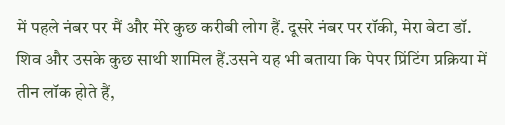में पहले नंबर पर मैं और मेरे कुछ करीबी लोग हैं. दूसरे नंबर पर रॉकी, मेरा बेटा डॉ. शिव और उसके कुछ साथी शामिल हैं.उसने यह भी बताया कि पेपर प्रिंटिंग प्रक्रिया में तीन लॉक होते हैं,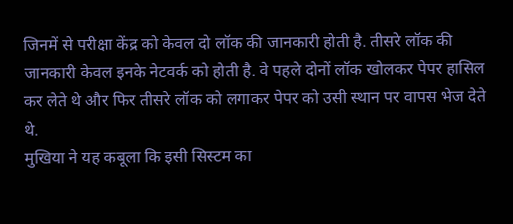जिनमें से परीक्षा केंद्र को केवल दो लॉक की जानकारी होती है. तीसरे लॉक की जानकारी केवल इनके नेटवर्क को होती है. वे पहले दोनों लॉक खोलकर पेपर हासिल कर लेते थे और फिर तीसरे लॉक को लगाकर पेपर को उसी स्थान पर वापस भेज देते थे.
मुखिया ने यह कबूला कि इसी सिस्टम का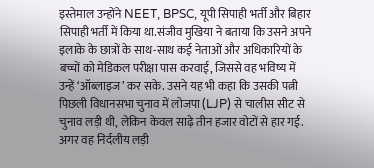इस्तेमाल उन्होंने NEET, BPSC, यूपी सिपाही भर्ती और बिहार सिपाही भर्ती में किया था.संजीव मुखिया ने बताया कि उसने अपने इलाके के छात्रों के साथ-साथ कई नेताओं और अधिकारियों के बच्चों को मेडिकल परीक्षा पास करवाई, जिससे वह भविष्य में उन्हें ‘ऑब्लाइज’ कर सके. उसने यह भी कहा कि उसकी पत्नी पिछली विधानसभा चुनाव में लोजपा (LJP) से चालीस सीट से चुनाव लड़ी थी, लेकिन केवल साढ़े तीन हजार वोटों से हार गई. अगर वह निर्दलीय लड़ी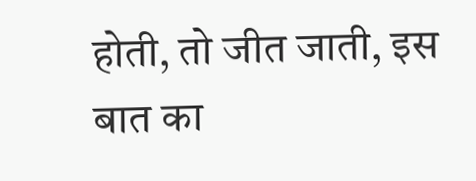होती, तो जीत जाती, इस बात का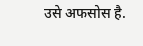उसे अफसोस है.